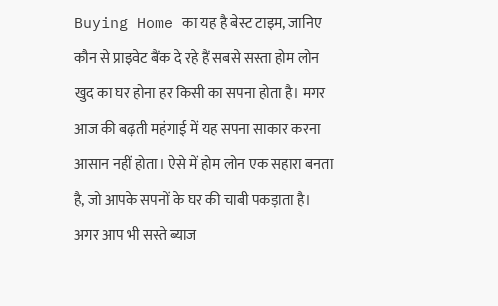Buying Home का यह है बेस्ट टाइम, जानिए कौन से प्राइवेट बैंक दे रहे हैं सबसे सस्ता होम लोन
खुद का घर होना हर किसी का सपना होता है। मगर आज की बढ़ती महंगाई में यह सपना साकार करना आसान नहीं होता। ऐसे में होम लोन एक सहारा बनता है, जो आपके सपनों के घर की चाबी पकड़ाता है।
अगर आप भी सस्ते ब्याज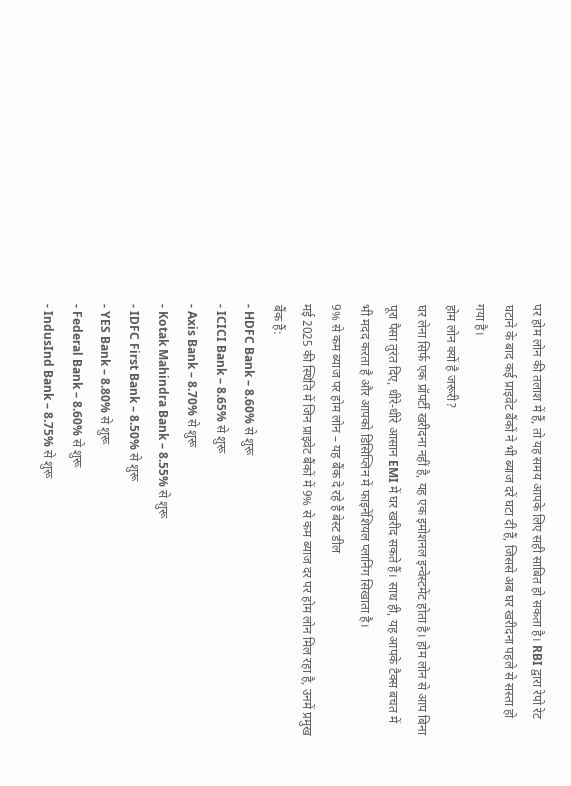पर होम लोन की तलाश में हैं, तो यह समय आपके लिए सही साबित हो सकता है। RBI द्वारा रेपो रेट घटाने के बाद कई प्राइवेट बैंकों ने भी ब्याज दरें घटा दी हैं, जिससे अब घर खरीदना पहले से सस्ता हो गया है।
होम लोन क्यों है जरूरी?
घर लेना सिर्फ एक प्रॉपर्टी खरीदना नहीं है, यह एक इमोशनल इन्वेस्टमेंट होता है। होम लोन से आप बिना पूरा पैसा तुरंत दिए, धीरे-धीरे आसान EMI में घर खरीद सकते हैं। साथ ही, यह आपके टैक्स बचत में भी मदद करता है और आपको डिसिप्लिन में फाइनेंशियल प्लानिंग सिखाता है।
9% से कम ब्याज पर होम लोन – यह बैंक दे रहे हैं बेस्ट डील
मई 2025 की स्थिति में जिन प्राइवेट बैंकों में 9% से कम ब्याज दर पर होम लोन मिल रहा है, उनमें प्रमुख बैंक हैं:
- HDFC Bank – 8.60% से शुरू
- ICICI Bank – 8.65% से शुरू
- Axis Bank – 8.70% से शुरू
- Kotak Mahindra Bank – 8.55% से शुरू
- IDFC First Bank – 8.50% से शुरू
- YES Bank – 8.80% से शुरू
- Federal Bank – 8.60% से शुरू
- IndusInd Bank – 8.75% से शुरू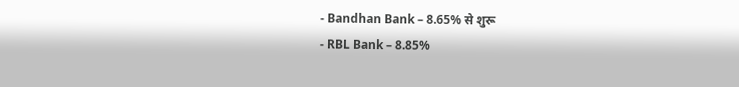- Bandhan Bank – 8.65% से शुरू
- RBL Bank – 8.85%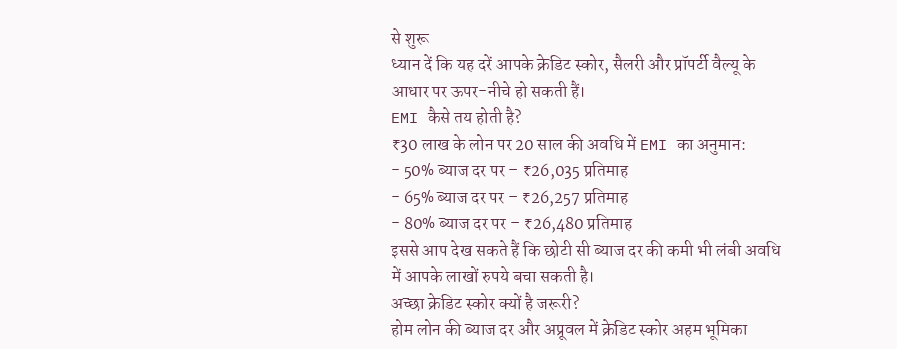से शुरू
ध्यान दें कि यह दरें आपके क्रेडिट स्कोर, सैलरी और प्रॉपर्टी वैल्यू के आधार पर ऊपर-नीचे हो सकती हैं।
EMI कैसे तय होती है?
₹30 लाख के लोन पर 20 साल की अवधि में EMI का अनुमान:
- 50% ब्याज दर पर – ₹26,035 प्रतिमाह
- 65% ब्याज दर पर – ₹26,257 प्रतिमाह
- 80% ब्याज दर पर – ₹26,480 प्रतिमाह
इससे आप देख सकते हैं कि छोटी सी ब्याज दर की कमी भी लंबी अवधि में आपके लाखों रुपये बचा सकती है।
अच्छा क्रेडिट स्कोर क्यों है जरूरी?
होम लोन की ब्याज दर और अप्रूवल में क्रेडिट स्कोर अहम भूमिका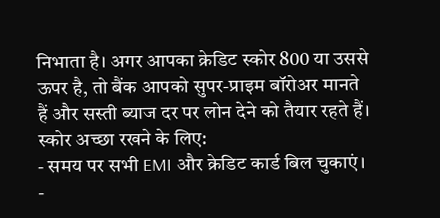निभाता है। अगर आपका क्रेडिट स्कोर 800 या उससे ऊपर है, तो बैंक आपको सुपर-प्राइम बॉरोअर मानते हैं और सस्ती ब्याज दर पर लोन देने को तैयार रहते हैं।
स्कोर अच्छा रखने के लिए:
- समय पर सभी EMI और क्रेडिट कार्ड बिल चुकाएं।
-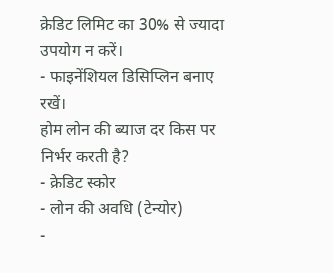क्रेडिट लिमिट का 30% से ज्यादा उपयोग न करें।
- फाइनेंशियल डिसिप्लिन बनाए रखें।
होम लोन की ब्याज दर किस पर निर्भर करती है?
- क्रेडिट स्कोर
- लोन की अवधि (टेन्योर)
-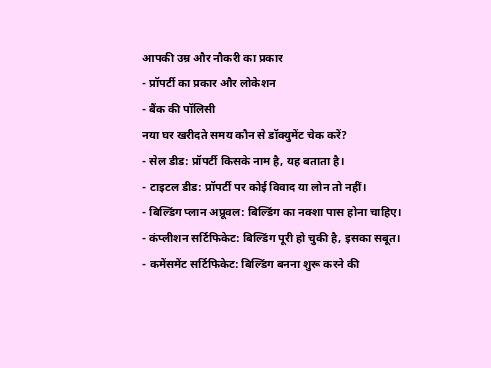आपकी उम्र और नौकरी का प्रकार
- प्रॉपर्टी का प्रकार और लोकेशन
- बैंक की पॉलिसी
नया घर खरीदते समय कौन से डॉक्युमेंट चेक करें?
- सेल डीड: प्रॉपर्टी किसके नाम है, यह बताता है।
- टाइटल डीड: प्रॉपर्टी पर कोई विवाद या लोन तो नहीं।
- बिल्डिंग प्लान अप्रूवल: बिल्डिंग का नक्शा पास होना चाहिए।
- कंप्लीशन सर्टिफिकेट: बिल्डिंग पूरी हो चुकी है, इसका सबूत।
- कमेंसमेंट सर्टिफिकेट: बिल्डिंग बनना शुरू करने की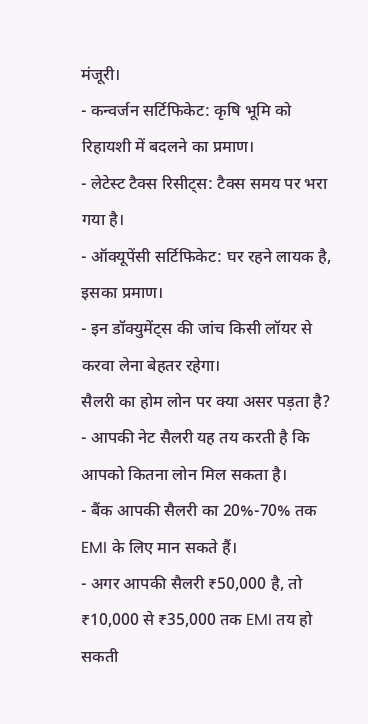मंजूरी।
- कन्वर्जन सर्टिफिकेट: कृषि भूमि को रिहायशी में बदलने का प्रमाण।
- लेटेस्ट टैक्स रिसीट्स: टैक्स समय पर भरा गया है।
- ऑक्यूपेंसी सर्टिफिकेट: घर रहने लायक है, इसका प्रमाण।
- इन डॉक्युमेंट्स की जांच किसी लॉयर से करवा लेना बेहतर रहेगा।
सैलरी का होम लोन पर क्या असर पड़ता है?
- आपकी नेट सैलरी यह तय करती है कि आपको कितना लोन मिल सकता है।
- बैंक आपकी सैलरी का 20%-70% तक EMI के लिए मान सकते हैं।
- अगर आपकी सैलरी ₹50,000 है, तो ₹10,000 से ₹35,000 तक EMI तय हो सकती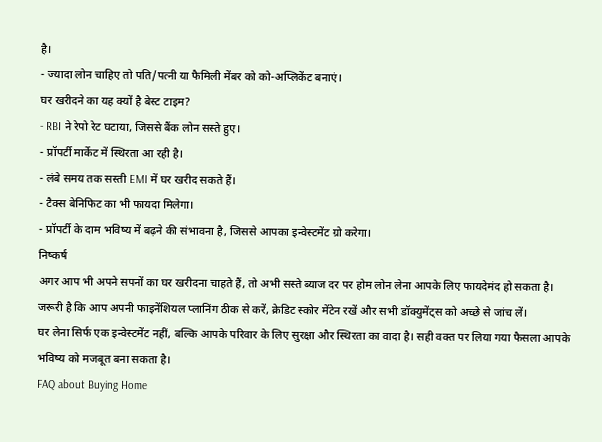है।
- ज्यादा लोन चाहिए तो पति/पत्नी या फैमिली मेंबर को को-अप्लिकेंट बनाएं।
घर खरीदने का यह क्यों है बेस्ट टाइम?
- RBI ने रेपो रेट घटाया, जिससे बैंक लोन सस्ते हुए।
- प्रॉपर्टी मार्केट में स्थिरता आ रही है।
- लंबे समय तक सस्ती EMI में घर खरीद सकते हैं।
- टैक्स बेनिफिट का भी फायदा मिलेगा।
- प्रॉपर्टी के दाम भविष्य में बढ़ने की संभावना है, जिससे आपका इन्वेस्टमेंट ग्रो करेगा।
निष्कर्ष
अगर आप भी अपने सपनों का घर खरीदना चाहते हैं, तो अभी सस्ते ब्याज दर पर होम लोन लेना आपके लिए फायदेमंद हो सकता है।
जरूरी है कि आप अपनी फाइनेंशियल प्लानिंग ठीक से करें, क्रेडिट स्कोर मेंटेन रखें और सभी डॉक्युमेंट्स को अच्छे से जांच लें।
घर लेना सिर्फ एक इन्वेस्टमेंट नहीं, बल्कि आपके परिवार के लिए सुरक्षा और स्थिरता का वादा है। सही वक्त पर लिया गया फैसला आपके भविष्य को मजबूत बना सकता है।
FAQ about Buying Home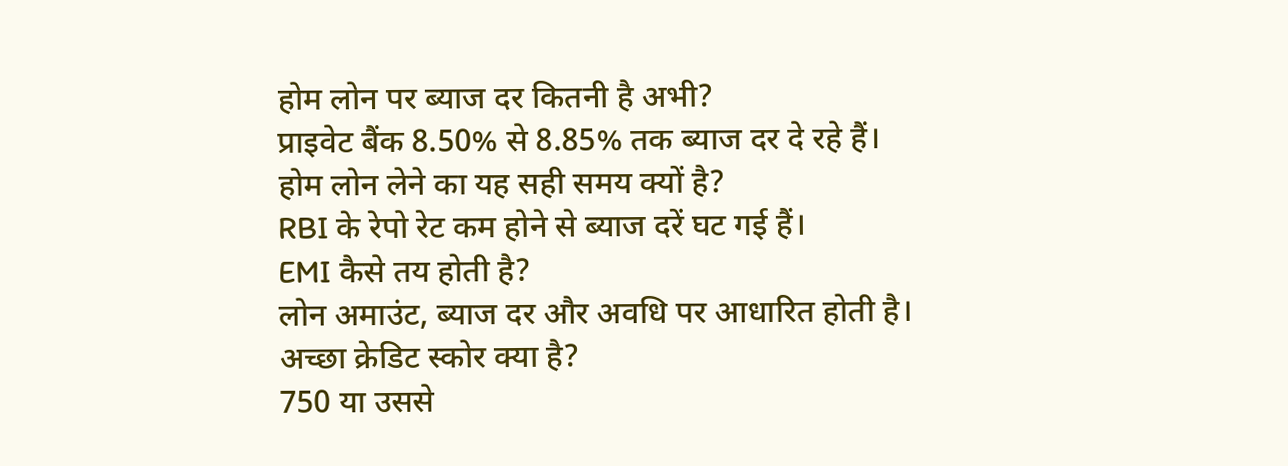होम लोन पर ब्याज दर कितनी है अभी?
प्राइवेट बैंक 8.50% से 8.85% तक ब्याज दर दे रहे हैं।
होम लोन लेने का यह सही समय क्यों है?
RBI के रेपो रेट कम होने से ब्याज दरें घट गई हैं।
EMI कैसे तय होती है?
लोन अमाउंट, ब्याज दर और अवधि पर आधारित होती है।
अच्छा क्रेडिट स्कोर क्या है?
750 या उससे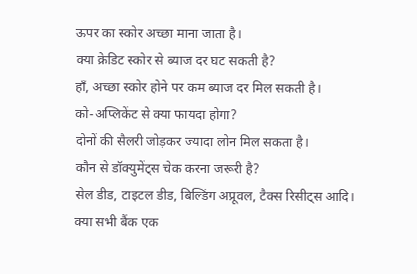ऊपर का स्कोर अच्छा माना जाता है।
क्या क्रेडिट स्कोर से ब्याज दर घट सकती है?
हाँ, अच्छा स्कोर होने पर कम ब्याज दर मिल सकती है।
को-अप्लिकेंट से क्या फायदा होगा?
दोनों की सैलरी जोड़कर ज्यादा लोन मिल सकता है।
कौन से डॉक्युमेंट्स चेक करना जरूरी है?
सेल डीड, टाइटल डीड, बिल्डिंग अप्रूवल, टैक्स रिसीट्स आदि।
क्या सभी बैंक एक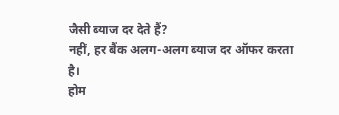जैसी ब्याज दर देते हैं?
नहीं, हर बैंक अलग-अलग ब्याज दर ऑफर करता है।
होम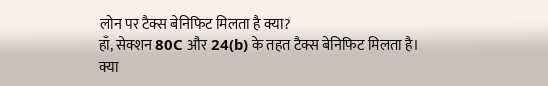लोन पर टैक्स बेनिफिट मिलता है क्या?
हाँ, सेक्शन 80C और 24(b) के तहत टैक्स बेनिफिट मिलता है।
क्या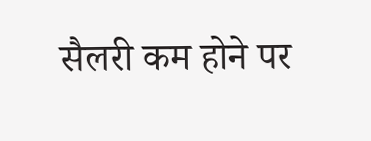सैलरी कम होने पर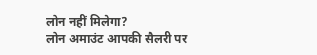लोन नहीं मिलेगा?
लोन अमाउंट आपकी सैलरी पर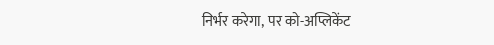निर्भर करेगा, पर को-अप्लिकेंट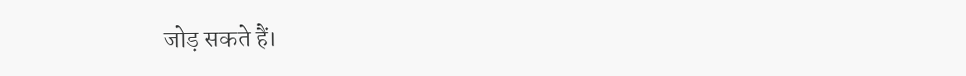जोड़ सकते हैं।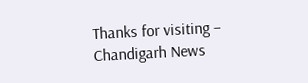Thanks for visiting – Chandigarh News